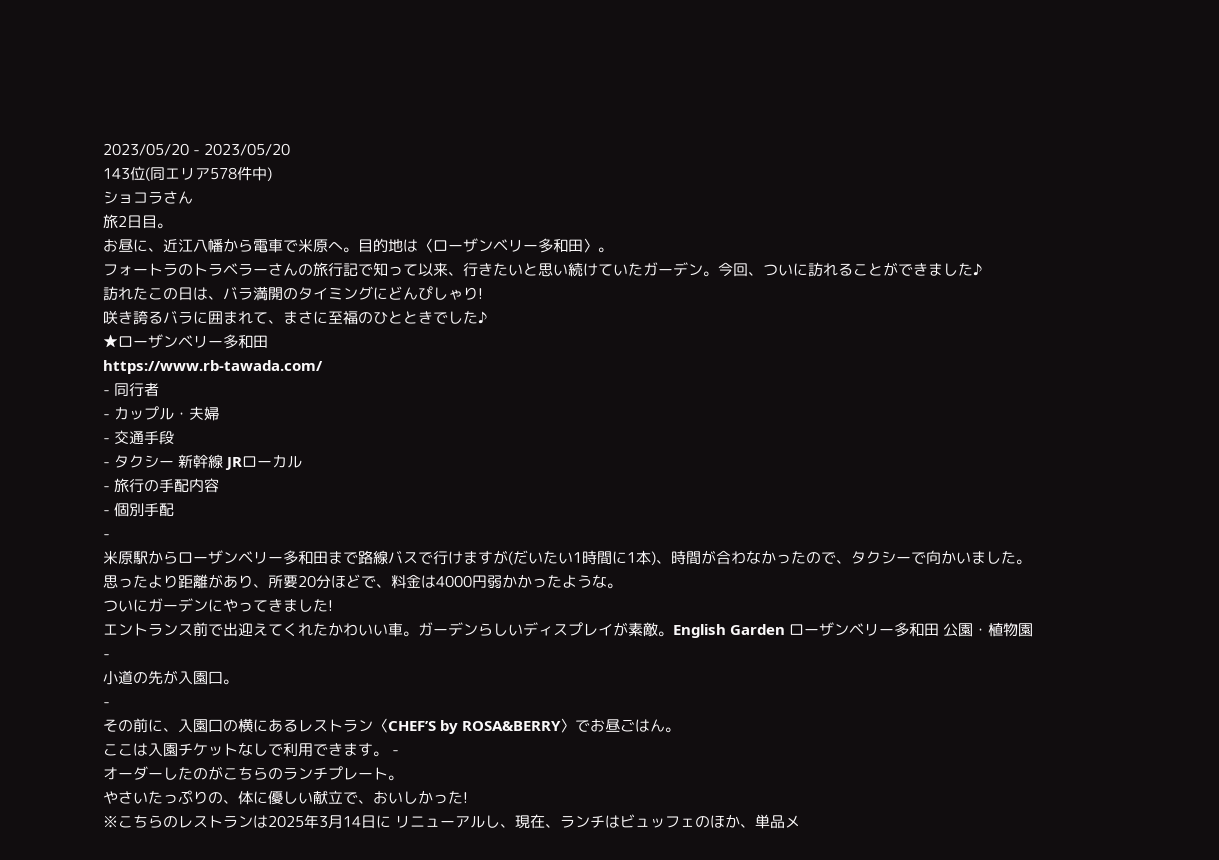2023/05/20 - 2023/05/20
143位(同エリア578件中)
ショコラさん
旅2日目。
お昼に、近江八幡から電車で米原へ。目的地は〈ローザンベリー多和田〉。
フォートラのトラベラーさんの旅行記で知って以来、行きたいと思い続けていたガーデン。今回、ついに訪れることができました♪
訪れたこの日は、バラ満開のタイミングにどんぴしゃり!
咲き誇るバラに囲まれて、まさに至福のひとときでした♪
★ローザンベリー多和田
https://www.rb-tawada.com/
- 同行者
- カップル・夫婦
- 交通手段
- タクシー 新幹線 JRローカル
- 旅行の手配内容
- 個別手配
-
米原駅からローザンベリー多和田まで路線バスで行けますが(だいたい1時間に1本)、時間が合わなかったので、タクシーで向かいました。
思ったより距離があり、所要20分ほどで、料金は4000円弱かかったような。
ついにガーデンにやってきました!
エントランス前で出迎えてくれたかわいい車。ガーデンらしいディスプレイが素敵。English Garden ローザンベリー多和田 公園・植物園
-
小道の先が入園口。
-
その前に、入園口の横にあるレストラン〈CHEF’S by ROSA&BERRY〉でお昼ごはん。
ここは入園チケットなしで利用できます。 -
オーダーしたのがこちらのランチプレート。
やさいたっぷりの、体に優しい献立で、おいしかった!
※こちらのレストランは2025年3月14日に リニューアルし、現在、ランチはビュッフェのほか、単品メ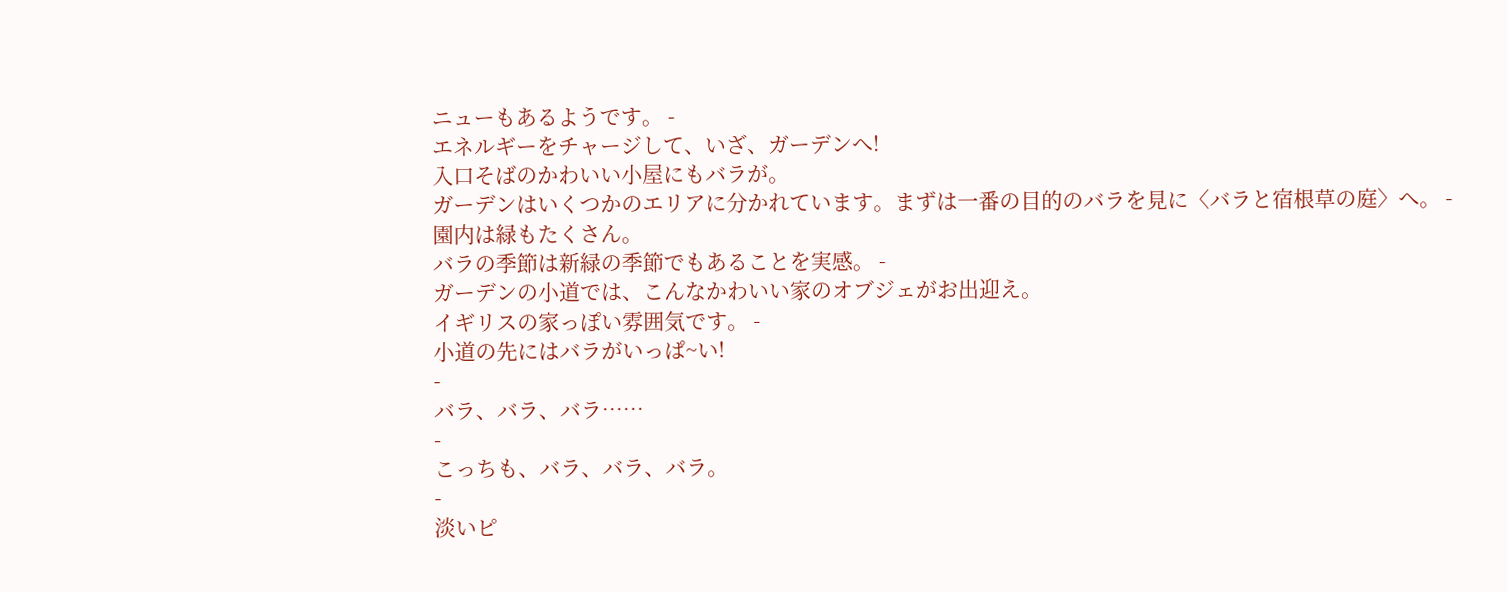ニューもあるようです。 -
エネルギーをチャージして、いざ、ガーデンへ!
入口そばのかわいい小屋にもバラが。
ガーデンはいくつかのエリアに分かれています。まずは一番の目的のバラを見に〈バラと宿根草の庭〉へ。 -
園内は緑もたくさん。
バラの季節は新緑の季節でもあることを実感。 -
ガーデンの小道では、こんなかわいい家のオブジェがお出迎え。
イギリスの家っぽい雰囲気です。 -
小道の先にはバラがいっぱ~い!
-
バラ、バラ、バラ……
-
こっちも、バラ、バラ、バラ。
-
淡いピ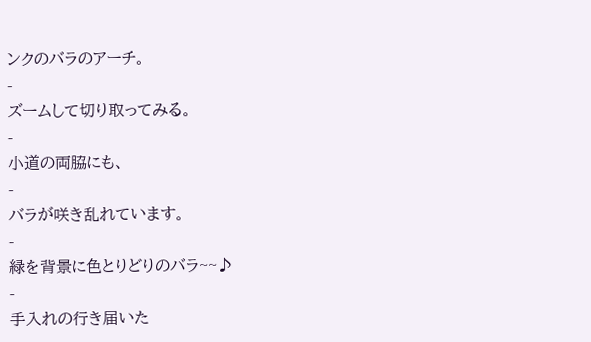ンクのバラのアーチ。
-
ズームして切り取ってみる。
-
小道の両脇にも、
-
バラが咲き乱れています。
-
緑を背景に色とりどりのバラ~~♪
-
手入れの行き届いた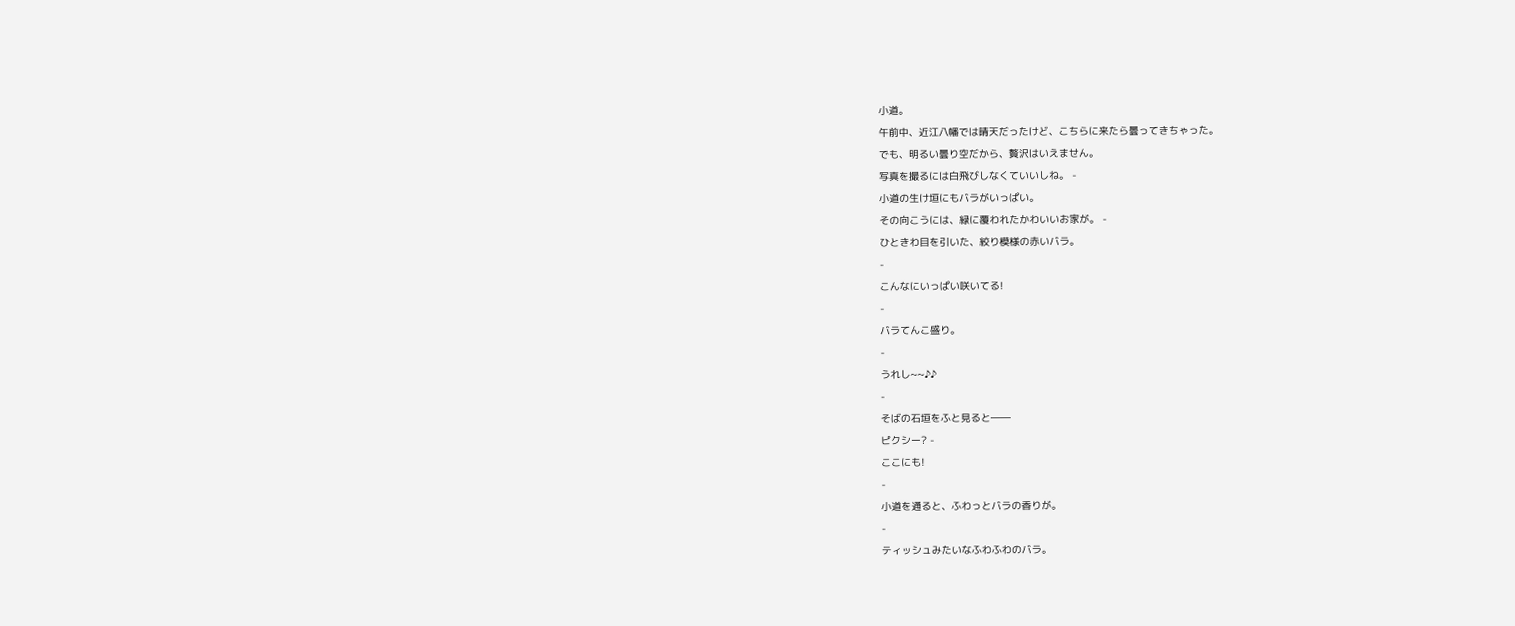小道。
午前中、近江八幡では晴天だったけど、こちらに来たら曇ってきちゃった。
でも、明るい曇り空だから、贅沢はいえません。
写真を撮るには白飛びしなくていいしね。 -
小道の生け垣にもバラがいっぱい。
その向こうには、緑に覆われたかわいいお家が。 -
ひときわ目を引いた、絞り模様の赤いバラ。
-
こんなにいっぱい咲いてる!
-
バラてんこ盛り。
-
うれし~~♪♪
-
そばの石垣をふと見ると――
ピクシー? -
ここにも!
-
小道を通ると、ふわっとバラの香りが。
-
ティッシュみたいなふわふわのバラ。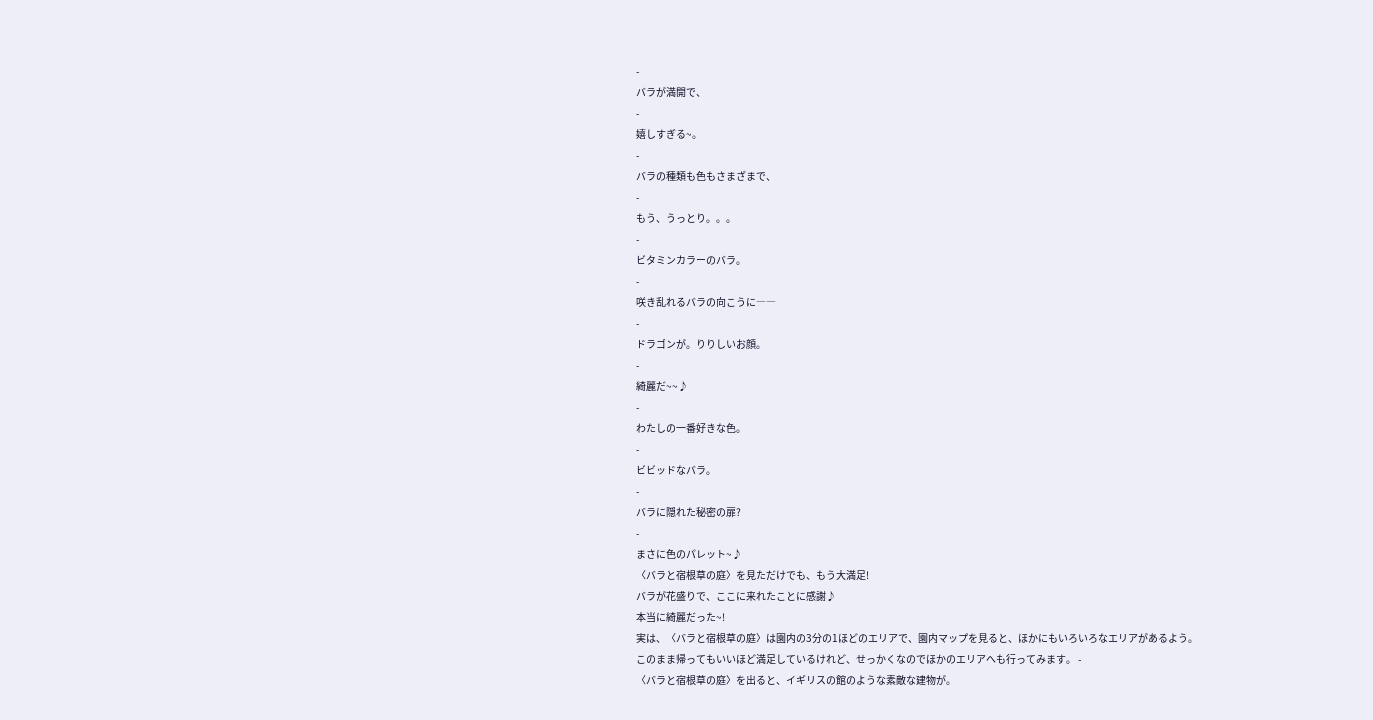-
バラが満開で、
-
嬉しすぎる~。
-
バラの種類も色もさまざまで、
-
もう、うっとり。。。
-
ビタミンカラーのバラ。
-
咲き乱れるバラの向こうに――
-
ドラゴンが。りりしいお顔。
-
綺麗だ~~♪
-
わたしの一番好きな色。
-
ビビッドなバラ。
-
バラに隠れた秘密の扉?
-
まさに色のパレット~♪
〈バラと宿根草の庭〉を見ただけでも、もう大満足!
バラが花盛りで、ここに来れたことに感謝♪
本当に綺麗だった~!
実は、〈バラと宿根草の庭〉は園内の3分の1ほどのエリアで、園内マップを見ると、ほかにもいろいろなエリアがあるよう。
このまま帰ってもいいほど満足しているけれど、せっかくなのでほかのエリアへも行ってみます。 -
〈バラと宿根草の庭〉を出ると、イギリスの館のような素敵な建物が。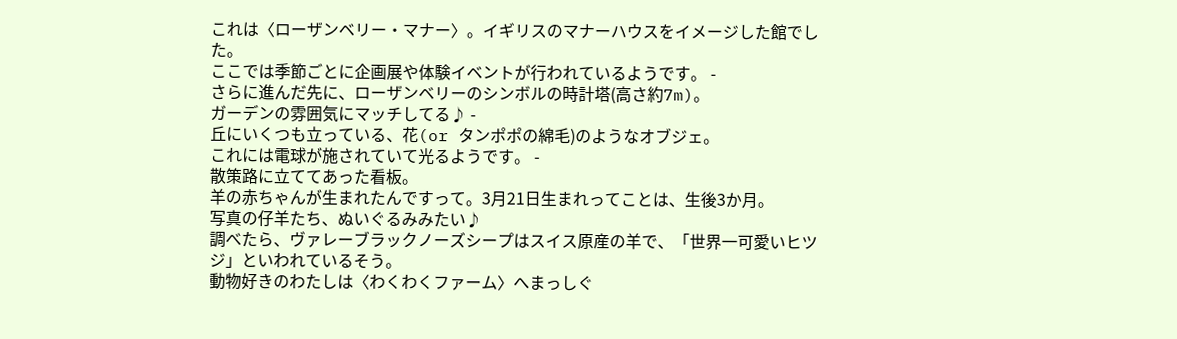これは〈ローザンベリー・マナー〉。イギリスのマナーハウスをイメージした館でした。
ここでは季節ごとに企画展や体験イベントが行われているようです。 -
さらに進んだ先に、ローザンベリーのシンボルの時計塔(高さ約7m)。
ガーデンの雰囲気にマッチしてる♪ -
丘にいくつも立っている、花(or タンポポの綿毛)のようなオブジェ。
これには電球が施されていて光るようです。 -
散策路に立ててあった看板。
羊の赤ちゃんが生まれたんですって。3月21日生まれってことは、生後3か月。
写真の仔羊たち、ぬいぐるみみたい♪
調べたら、ヴァレーブラックノーズシープはスイス原産の羊で、「世界一可愛いヒツジ」といわれているそう。
動物好きのわたしは〈わくわくファーム〉へまっしぐ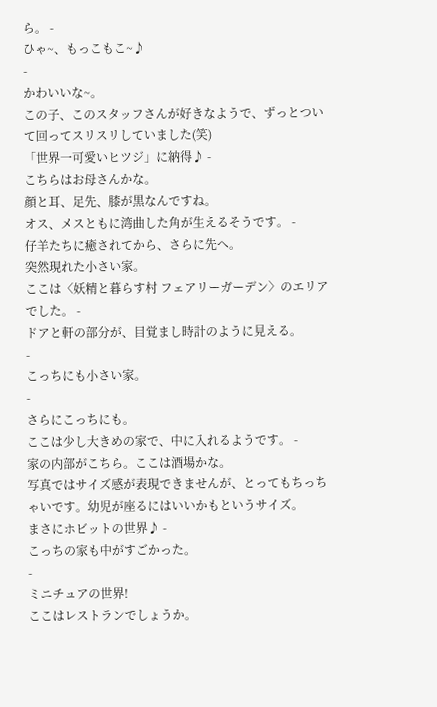ら。 -
ひゃ~、もっこもこ~♪
-
かわいいな~。
この子、このスタッフさんが好きなようで、ずっとついて回ってスリスリしていました(笑)
「世界一可愛いヒツジ」に納得♪ -
こちらはお母さんかな。
顔と耳、足先、膝が黒なんですね。
オス、メスともに湾曲した角が生えるそうです。 -
仔羊たちに癒されてから、さらに先へ。
突然現れた小さい家。
ここは〈妖精と暮らす村 フェアリーガーデン〉のエリアでした。 -
ドアと軒の部分が、目覚まし時計のように見える。
-
こっちにも小さい家。
-
さらにこっちにも。
ここは少し大きめの家で、中に入れるようです。 -
家の内部がこちら。ここは酒場かな。
写真ではサイズ感が表現できませんが、とってもちっちゃいです。幼児が座るにはいいかもというサイズ。
まさにホビットの世界♪ -
こっちの家も中がすごかった。
-
ミニチュアの世界!
ここはレストランでしょうか。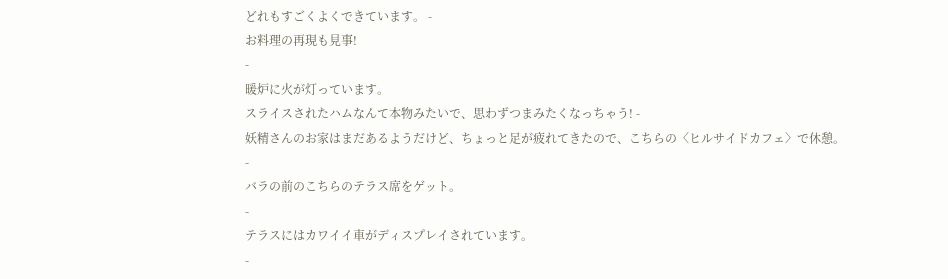どれもすごくよくできています。 -
お料理の再現も見事!
-
暖炉に火が灯っています。
スライスされたハムなんて本物みたいで、思わずつまみたくなっちゃう! -
妖精さんのお家はまだあるようだけど、ちょっと足が疲れてきたので、こちらの〈ヒルサイドカフェ〉で休憩。
-
バラの前のこちらのテラス席をゲット。
-
テラスにはカワイイ車がディスプレイされています。
-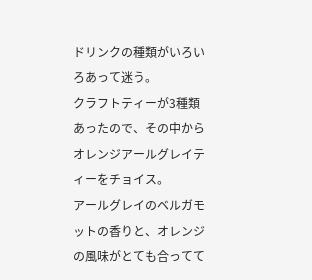ドリンクの種類がいろいろあって迷う。
クラフトティーが3種類あったので、その中からオレンジアールグレイティーをチョイス。
アールグレイのベルガモットの香りと、オレンジの風味がとても合ってて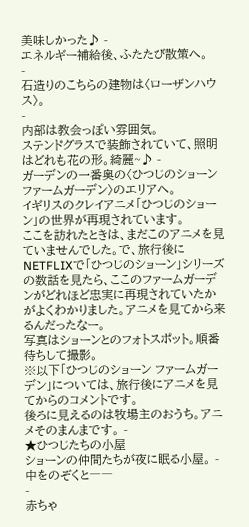美味しかった♪ -
エネルギー補給後、ふたたび散策へ。
-
石造りのこちらの建物は〈ローザンハウス〉。
-
内部は教会っぽい雰囲気。
ステンドグラスで装飾されていて、照明はどれも花の形。綺麗~♪ -
ガーデンの一番奥の〈ひつじのショーン ファームガーデン〉のエリアへ。
イギリスのクレイアニメ「ひつじのショーン」の世界が再現されています。
ここを訪れたときは、まだこのアニメを見ていませんでした。で、旅行後にNETFLIXで「ひつじのショーン」シリーズの数話を見たら、ここのファームガーデンがどれほど忠実に再現されていたかがよくわかりました。アニメを見てから来るんだったなー。
写真はショーンとのフォトスポット。順番待ちして撮影。
※以下「ひつじのショーン ファームガーデン」については、旅行後にアニメを見てからのコメントです。
後ろに見えるのは牧場主のおうち。アニメそのまんまです。 -
★ひつじたちの小屋
ショーンの仲間たちが夜に眠る小屋。 -
中をのぞくと――
-
赤ちゃ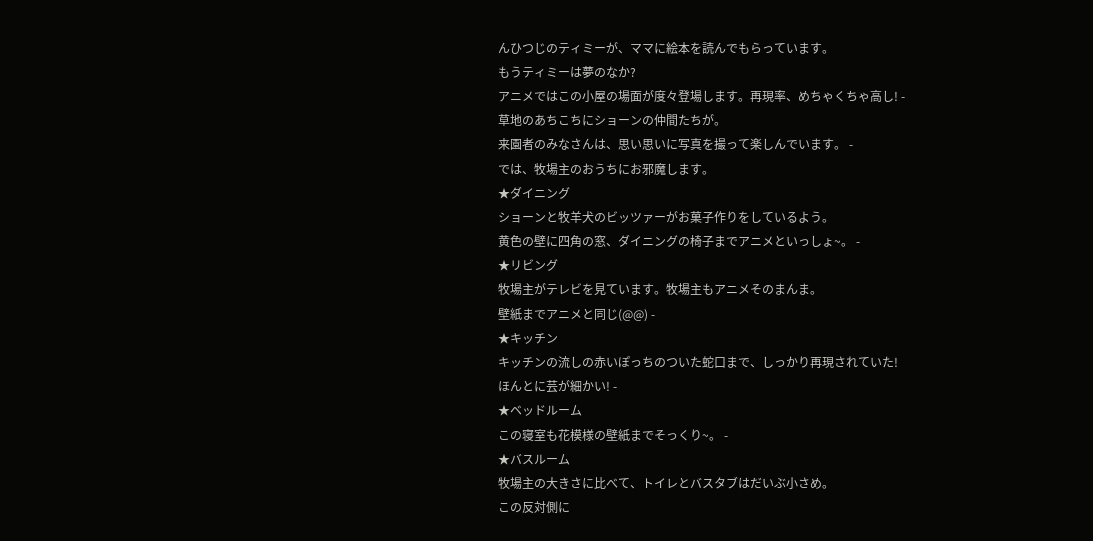んひつじのティミーが、ママに絵本を読んでもらっています。
もうティミーは夢のなか?
アニメではこの小屋の場面が度々登場します。再現率、めちゃくちゃ高し! -
草地のあちこちにショーンの仲間たちが。
来園者のみなさんは、思い思いに写真を撮って楽しんでいます。 -
では、牧場主のおうちにお邪魔します。
★ダイニング
ショーンと牧羊犬のビッツァーがお菓子作りをしているよう。
黄色の壁に四角の窓、ダイニングの椅子までアニメといっしょ~。 -
★リビング
牧場主がテレビを見ています。牧場主もアニメそのまんま。
壁紙までアニメと同じ(@@) -
★キッチン
キッチンの流しの赤いぽっちのついた蛇口まで、しっかり再現されていた!
ほんとに芸が細かい! -
★ベッドルーム
この寝室も花模様の壁紙までそっくり~。 -
★バスルーム
牧場主の大きさに比べて、トイレとバスタブはだいぶ小さめ。
この反対側に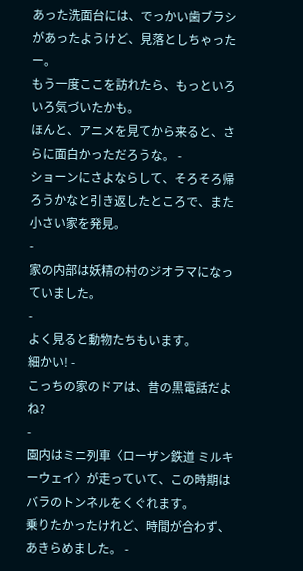あった洗面台には、でっかい歯ブラシがあったようけど、見落としちゃったー。
もう一度ここを訪れたら、もっといろいろ気づいたかも。
ほんと、アニメを見てから来ると、さらに面白かっただろうな。 -
ショーンにさよならして、そろそろ帰ろうかなと引き返したところで、また小さい家を発見。
-
家の内部は妖精の村のジオラマになっていました。
-
よく見ると動物たちもいます。
細かい! -
こっちの家のドアは、昔の黒電話だよね?
-
園内はミニ列車〈ローザン鉄道 ミルキーウェイ〉が走っていて、この時期はバラのトンネルをくぐれます。
乗りたかったけれど、時間が合わず、あきらめました。 -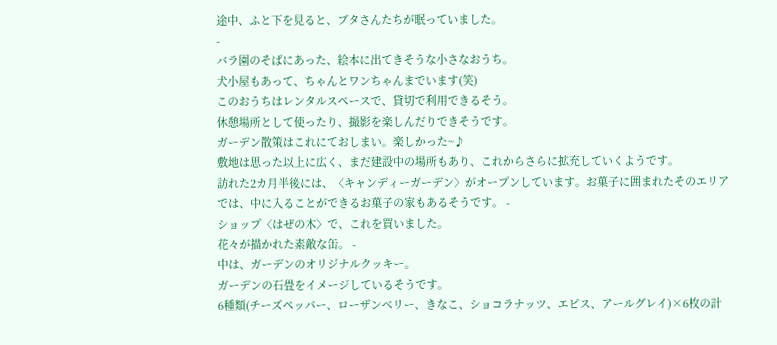途中、ふと下を見ると、ブタさんたちが眠っていました。
-
バラ園のそばにあった、絵本に出てきそうな小さなおうち。
犬小屋もあって、ちゃんとワンちゃんまでいます(笑)
このおうちはレンタルスペースで、貸切で利用できるそう。
休憩場所として使ったり、撮影を楽しんだりできそうです。
ガーデン散策はこれにておしまい。楽しかった~♪
敷地は思った以上に広く、まだ建設中の場所もあり、これからさらに拡充していくようです。
訪れた2カ月半後には、〈キャンディーガーデン〉がオープンしています。お菓子に囲まれたそのエリアでは、中に入ることができるお菓子の家もあるそうです。 -
ショップ〈はぜの木〉で、これを買いました。
花々が描かれた素敵な缶。 -
中は、ガーデンのオリジナルクッキー。
ガーデンの石畳をイメージしているそうです。
6種類(チーズペッパー、ローザンベリー、きなこ、ショコラナッツ、エピス、アールグレイ)×6枚の計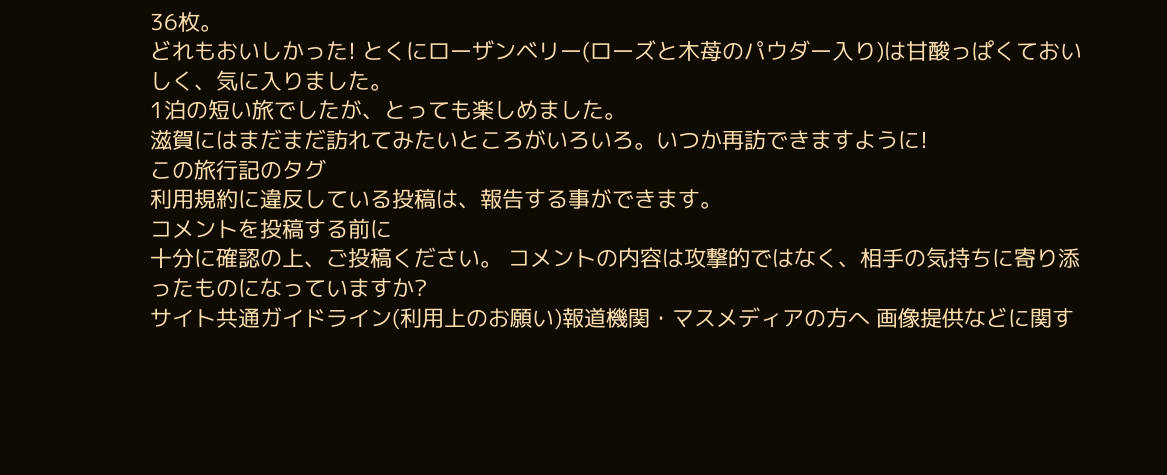36枚。
どれもおいしかった! とくにローザンベリー(ローズと木苺のパウダー入り)は甘酸っぱくておいしく、気に入りました。
1泊の短い旅でしたが、とっても楽しめました。
滋賀にはまだまだ訪れてみたいところがいろいろ。いつか再訪できますように!
この旅行記のタグ
利用規約に違反している投稿は、報告する事ができます。
コメントを投稿する前に
十分に確認の上、ご投稿ください。 コメントの内容は攻撃的ではなく、相手の気持ちに寄り添ったものになっていますか?
サイト共通ガイドライン(利用上のお願い)報道機関・マスメディアの方へ 画像提供などに関す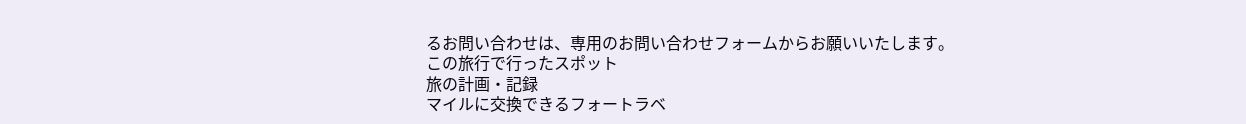るお問い合わせは、専用のお問い合わせフォームからお願いいたします。
この旅行で行ったスポット
旅の計画・記録
マイルに交換できるフォートラベ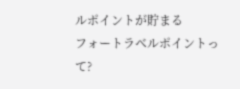ルポイントが貯まる
フォートラベルポイントって?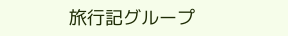旅行記グループ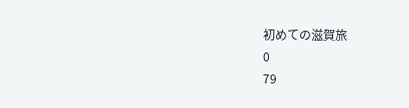初めての滋賀旅
0
79